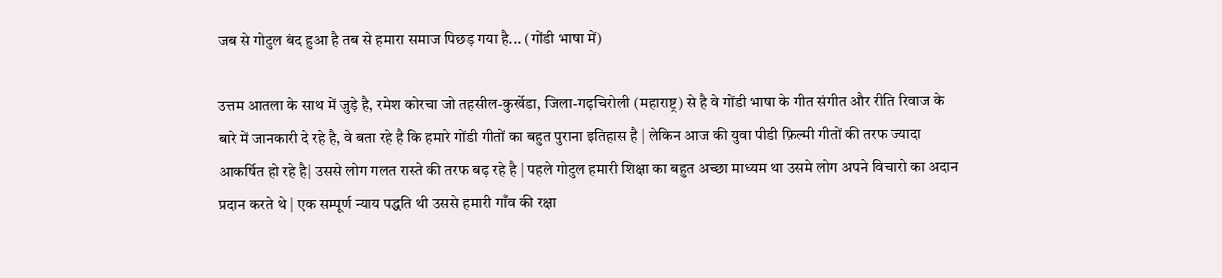जब से गोटुल बंद हुआ है तब से हमारा समाज पिछड़ गया है... (गोंडी भाषा में)

उत्तम आतला के साथ में जुड़े है, रमेश कोरचा जो तहसील-कुर्खेडा, जिला-गढ़चिरोली (महाराष्ट्र) से है वे गोंडी भाषा के गीत संगीत और रीति रिवाज के बारे में जानकारी दे रहे है, वे बता रहे है कि हमारे गोंडी गीतों का बहुत पुराना इतिहास है | लेकिन आज की युवा पीडी फ़िल्मी गीतों की तरफ ज्यादा आकर्षित हो रहे है| उससे लोग गलत रास्ते की तरफ बढ़ रहे है | पहले गोटुल हमारी शिक्षा का बहुत अच्छा माध्यम था उसमे लोग अपने विचारो का अदान प्रदान करते थे | एक सम्पूर्ण न्याय पद्धति थी उससे हमारी गाँव की रक्षा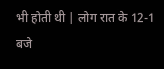भी होती थी | लोग रात के 12-1 बजे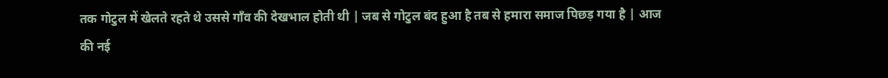तक गोटुल में खेलते रहते थे उससे गाँव की देखभाल होती थी | जब से गोटुल बंद हुआ है तब से हमारा समाज पिछड़ गया है | आज की नई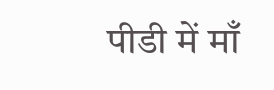पीडी में माँ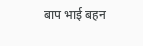बाप भाई बहन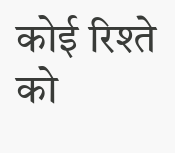कोई रिश्ते को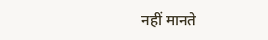नहीं मानते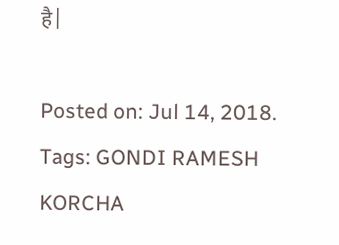है|

Posted on: Jul 14, 2018. Tags: GONDI RAMESH KORCHA